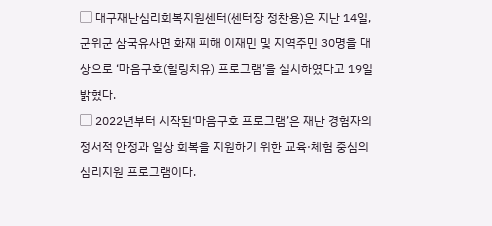▢ 대구재난심리회복지원센터(센터장 정찬용)은 지난 14일, 군위군 삼국유사면 화재 피해 이재민 및 지역주민 30명을 대상으로 ‘마음구호(힐링치유) 프로그램’을 실시하였다고 19일 밝혔다.
▢ 2022년부터 시작된‘마음구호 프로그램’은 재난 경험자의 정서적 안정과 일상 회복을 지원하기 위한 교육·체험 중심의 심리지원 프로그램이다.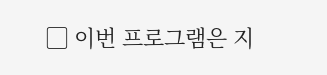▢ 이번 프로그램은 지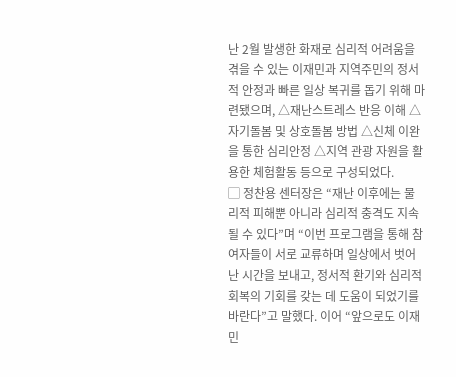난 2월 발생한 화재로 심리적 어려움을 겪을 수 있는 이재민과 지역주민의 정서적 안정과 빠른 일상 복귀를 돕기 위해 마련됐으며, △재난스트레스 반응 이해 △자기돌봄 및 상호돌봄 방법 △신체 이완을 통한 심리안정 △지역 관광 자원을 활용한 체험활동 등으로 구성되었다.
▢ 정찬용 센터장은 “재난 이후에는 물리적 피해뿐 아니라 심리적 충격도 지속될 수 있다”며 “이번 프로그램을 통해 참여자들이 서로 교류하며 일상에서 벗어난 시간을 보내고, 정서적 환기와 심리적 회복의 기회를 갖는 데 도움이 되었기를 바란다”고 말했다. 이어 “앞으로도 이재민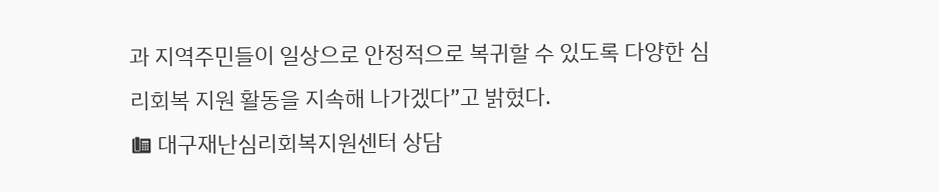과 지역주민들이 일상으로 안정적으로 복귀할 수 있도록 다양한 심리회복 지원 활동을 지속해 나가겠다”고 밝혔다.
☎ 대구재난심리회복지원센터 상담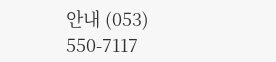안내 (053) 550-7117